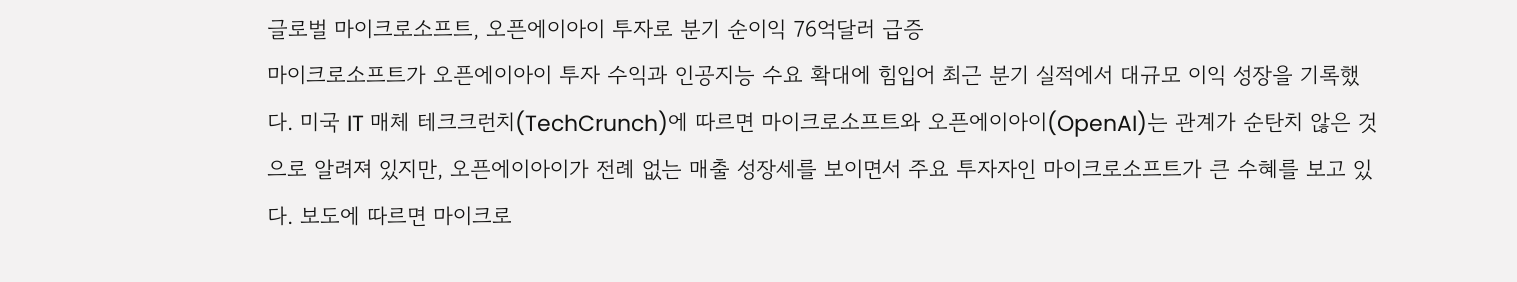글로벌 마이크로소프트, 오픈에이아이 투자로 분기 순이익 76억달러 급증
마이크로소프트가 오픈에이아이 투자 수익과 인공지능 수요 확대에 힘입어 최근 분기 실적에서 대규모 이익 성장을 기록했다. 미국 IT 매체 테크크런치(TechCrunch)에 따르면 마이크로소프트와 오픈에이아이(OpenAI)는 관계가 순탄치 않은 것으로 알려져 있지만, 오픈에이아이가 전례 없는 매출 성장세를 보이면서 주요 투자자인 마이크로소프트가 큰 수혜를 보고 있다. 보도에 따르면 마이크로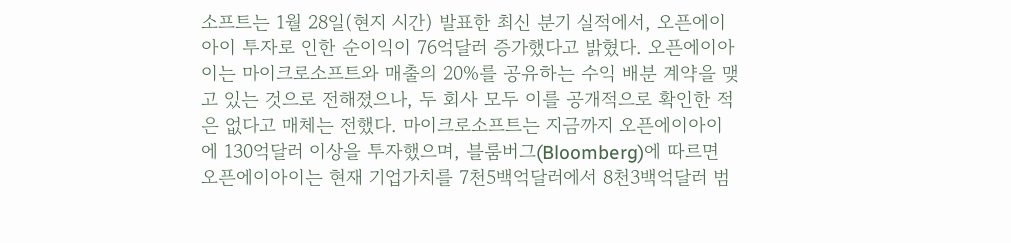소프트는 1월 28일(현지 시간) 발표한 최신 분기 실적에서, 오픈에이아이 투자로 인한 순이익이 76억달러 증가했다고 밝혔다. 오픈에이아이는 마이크로소프트와 매출의 20%를 공유하는 수익 배분 계약을 맺고 있는 것으로 전해졌으나, 두 회사 모두 이를 공개적으로 확인한 적은 없다고 매체는 전했다. 마이크로소프트는 지금까지 오픈에이아이에 130억달러 이상을 투자했으며, 블룸버그(Bloomberg)에 따르면 오픈에이아이는 현재 기업가치를 7천5백억달러에서 8천3백억달러 범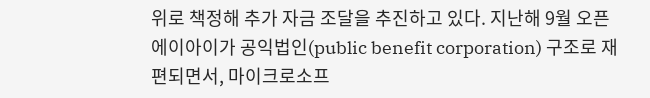위로 책정해 추가 자금 조달을 추진하고 있다. 지난해 9월 오픈에이아이가 공익법인(public benefit corporation) 구조로 재편되면서, 마이크로소프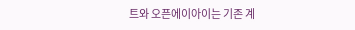트와 오픈에이아이는 기존 계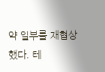약 일부를 재협상했다. 테